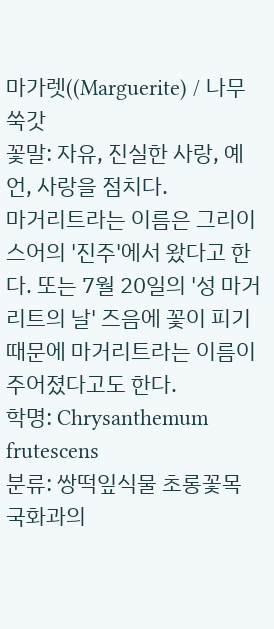마가렛((Marguerite) / 나무쑥갓
꽃말: 자유, 진실한 사랑, 예언, 사랑을 점치다.
마거리트라는 이름은 그리이스어의 '진주'에서 왔다고 한다. 또는 7월 20일의 '성 마거리트의 날' 즈음에 꽃이 피기 때문에 마거리트라는 이름이 주어졌다고도 한다.
학명: Chrysanthemum frutescens
분류: 쌍떡잎식물 초롱꽃목 국화과의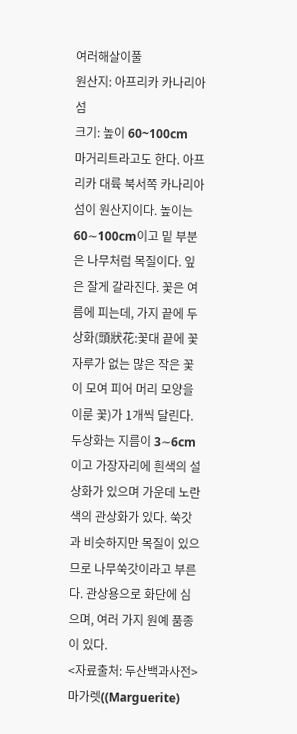여러해살이풀
원산지: 아프리카 카나리아섬
크기: 높이 60~100cm
마거리트라고도 한다. 아프리카 대륙 북서쪽 카나리아섬이 원산지이다. 높이는 60∼100cm이고 밑 부분은 나무처럼 목질이다. 잎은 잘게 갈라진다. 꽃은 여름에 피는데, 가지 끝에 두상화(頭狀花:꽃대 끝에 꽃자루가 없는 많은 작은 꽃이 모여 피어 머리 모양을 이룬 꽃)가 1개씩 달린다.
두상화는 지름이 3∼6cm이고 가장자리에 흰색의 설상화가 있으며 가운데 노란 색의 관상화가 있다. 쑥갓과 비슷하지만 목질이 있으므로 나무쑥갓이라고 부른다. 관상용으로 화단에 심으며, 여러 가지 원예 품종이 있다.
<자료출처: 두산백과사전>
마가렛((Marguerite)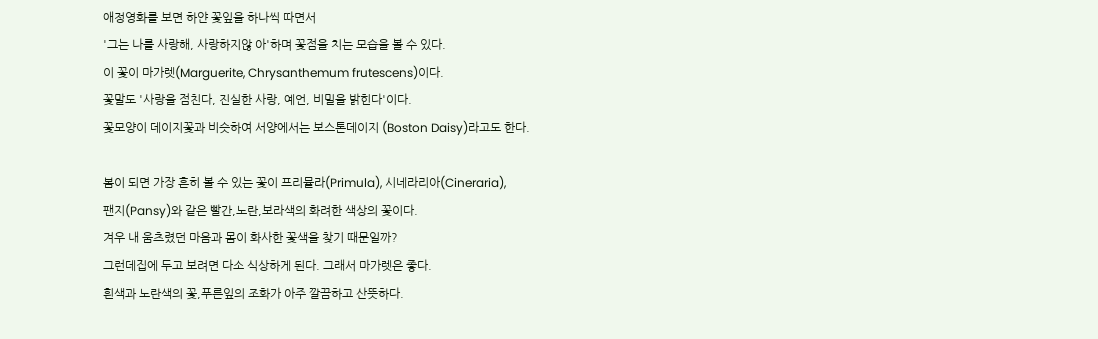애정영화를 보면 하얀 꽃잎을 하나씩 따면서
'그는 나를 사랑해, 사랑하지않 아'하며 꽃점을 치는 모습을 볼 수 있다.
이 꽃이 마가렛(Marguerite, Chrysanthemum frutescens)이다.
꽃말도 '사랑을 점친다, 진실한 사랑, 예언, 비밀을 밝힌다'이다.
꽃모양이 데이지꽃과 비슷하여 서양에서는 보스톤데이지 (Boston Daisy)라고도 한다.

봄이 되면 가장 흔히 볼 수 있는 꽃이 프리뮬라(Primula), 시네라리아(Cineraria),
팬지(Pansy)와 같은 빨간,노란,보라색의 화려한 색상의 꽃이다.
겨우 내 움츠렸던 마음과 몸이 화사한 꽃색을 찾기 때문일까?
그런데집에 두고 보려면 다소 식상하게 된다. 그래서 마가렛은 좋다.
흰색과 노란색의 꽃,푸른잎의 조화가 아주 깔끔하고 산뜻하다.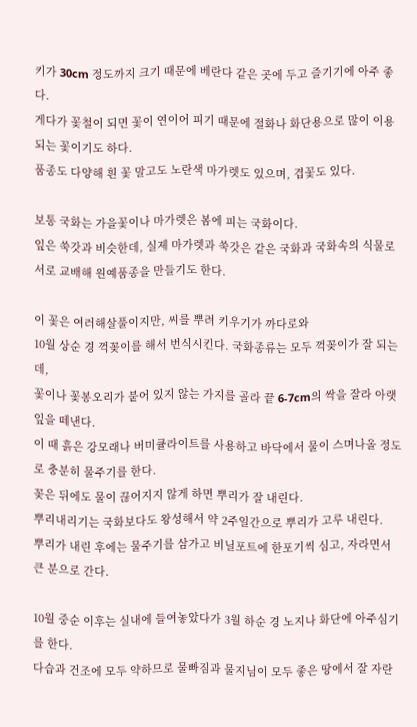키가 30cm 정도까지 크기 때문에 베란다 같은 곳에 두고 즐기기에 아주 좋다.
게다가 꽃철이 되면 꽃이 연이어 피기 때문에 절화나 화단용으로 많이 이용되는 꽃이기도 하다.
품종도 다양해 흰 꽃 말고도 노란색 마가렛도 있으며, 겹꽃도 있다.

보통 국화는 가을꽃이나 마가렛은 봄에 피는 국화이다.
잎은 쑥갓과 비슷한데, 실제 마가렛과 쑥갓은 같은 국화과 국화속의 식물로
서로 교배해 원예품종을 만들기도 한다.

이 꽃은 여러해살풀이지만, 씨를 뿌려 키우기가 까다로와
10월 상순 경 꺽꽂이를 해서 번식시킨다. 국화종류는 모두 꺽꽂이가 잘 되는데,
꽃이나 꽃봉오리가 붙어 있지 않는 가지를 골라 끝 6-7cm의 싹을 잘라 아랫잎을 떼낸다.
이 때 흙은 강모래나 버미큘라이트를 사용하고 바닥에서 물이 스며나올 정도로 충분히 물주기를 한다.
꽂은 뒤에도 물이 끊어지지 않게 하면 뿌리가 잘 내린다.
뿌리내리기는 국화보다도 왕성해서 약 2주일간으로 뿌리가 고루 내린다.
뿌리가 내린 후에는 물주기를 삼가고 비닐포트에 한포기씩 심고, 자라면서 큰 분으로 간다.

10월 중순 이후는 실내에 들여놓았다가 3월 하순 경 노지나 화단에 아주심기를 한다.
다습과 건조에 모두 약하므로 물빠짐과 물지님이 모두 좋은 땅에서 잘 자란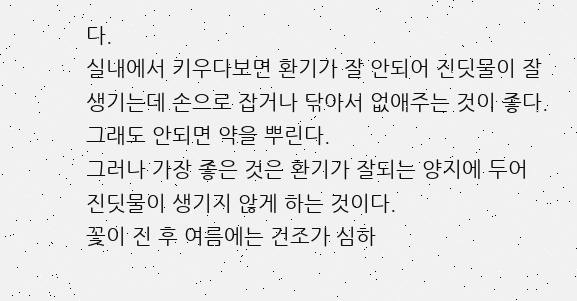다.
실내에서 키우다보면 환기가 잘 안되어 진딧물이 잘 생기는데 손으로 잡거나 닦아서 없애주는 것이 좋다.
그래도 안되면 약을 뿌린다.
그러나 가장 좋은 것은 환기가 잘되는 양지에 두어 진딧물이 생기지 않게 하는 것이다.
꽃이 진 후 여름에는 건조가 심하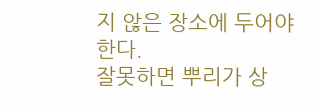지 않은 장소에 두어야 한다.
잘못하면 뿌리가 상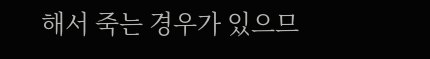해서 죽는 경우가 있으므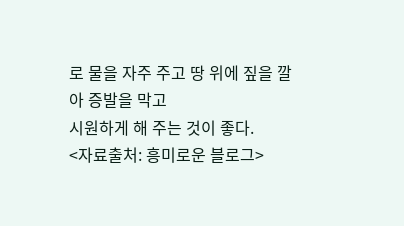로 물을 자주 주고 땅 위에 짚을 깔아 증발을 막고
시원하게 해 주는 것이 좋다.
<자료출처: 흥미로운 블로그>